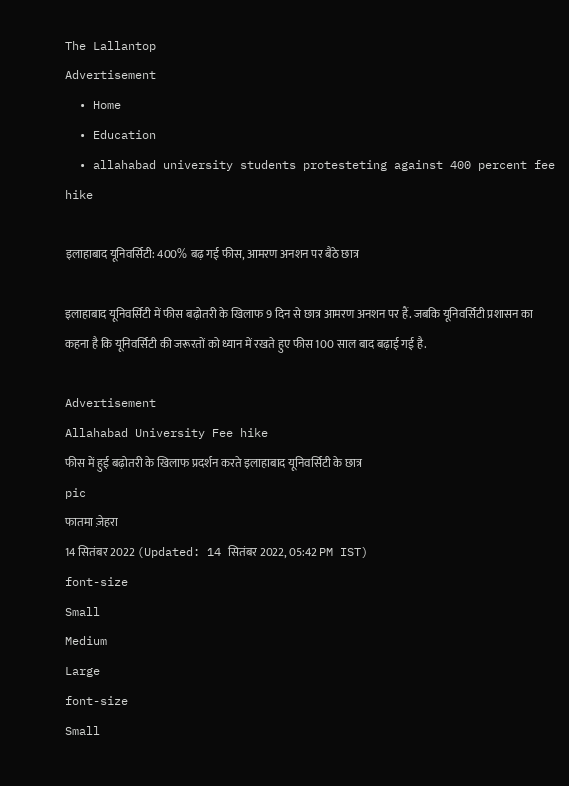The Lallantop
Advertisement
  • Home
  • Education
  • allahabad university students protesteting against 400 percent fee hike

इलाहाबाद यूनिवर्सिटी: 400% बढ़ गई फीस, आमरण अनशन पर बैठे छात्र

इलाहाबाद यूनिवर्सिटी में फीस बढ़ोतरी के खिलाफ 9 दिन से छात्र आमरण अनशन पर हैं. जबकि यूनिवर्सिटी प्रशासन का कहना है कि यूनिवर्सिटी की जरूरतों को ध्यान में रखते हुए फीस 100 साल बाद बढ़ाई गई है.

Advertisement
Allahabad University Fee hike
फीस में हुई बढ़ोतरी के खिलाफ प्रदर्शन करते इलाहाबाद यूनिवर्सिटी के छात्र
pic
फातमा ज़ेहरा
14 सितंबर 2022 (Updated: 14 सितंबर 2022, 05:42 PM IST)
font-size
Small
Medium
Large
font-size
Small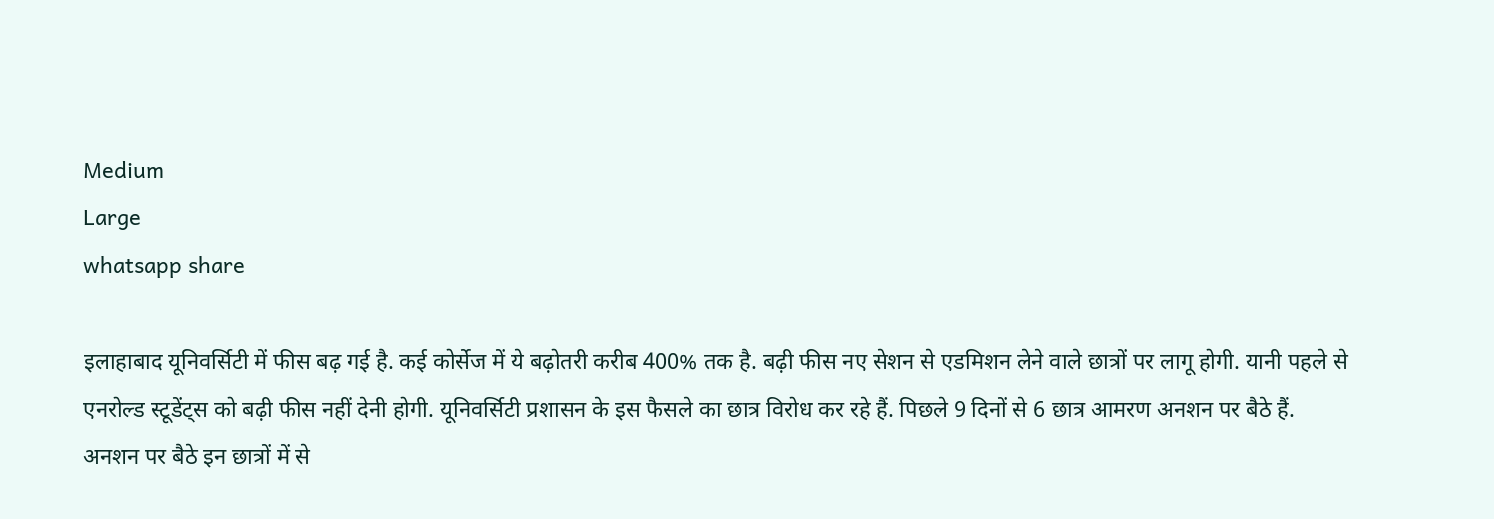Medium
Large
whatsapp share

इलाहाबाद यूनिवर्सिटी में फीस बढ़ गई है. कई कोर्सेज में ये बढ़ोतरी करीब 400% तक है. बढ़ी फीस नए सेशन से एडमिशन लेने वाले छात्रों पर लागू होगी. यानी पहले से एनरोल्ड स्टूडेंट्स को बढ़ी फीस नहीं देनी होगी. यूनिवर्सिटी प्रशासन के इस फैसले का छात्र विरोध कर रहे हैं. पिछले 9 दिनों से 6 छात्र आमरण अनशन पर बैठे हैं. अनशन पर बैठे इन छात्रों में से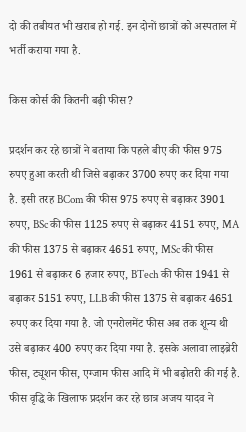दो की तबीयत भी खराब हो गई. इन दोनों छात्रों को अस्पताल में भर्ती कराया गया है.

किस कोर्स की कितनी बढ़ी फीस?

प्रदर्शन कर रहे छात्रों ने बताया कि पहले बीए की फीस 975 रुपए हुआ करती थी जिसे बढ़ाकर 3700 रुपए कर दिया गया है. इसी तरह BCom की फीस 975 रुपए से बढ़ाकर 3901 रुपए, BSc की फीस 1125 रुपए से बढ़ाकर 4151 रुपए, MA की फीस 1375 से बढ़ाकर 4651 रुपए, MSc की फीस 1961 से बढ़ाकर 6 हजार रुपए, BTech की फीस 1941 से बढ़ाकर 5151 रुपए, LLB की फीस 1375 से बढ़ाकर 4651 रुपए कर दिया गया है. जो एनरोलमेंट फीस अब तक शून्य थी उसे बढ़ाकर 400 रुपए कर दिया गया है. इसके अलावा लाइब्रेरी फीस, ट्यूशन फीस, एग्जाम फीस आदि में भी बढ़ोतरी की गई है. फीस वृद्धि के खिलाफ प्रदर्शन कर रहे छात्र अजय यादव ने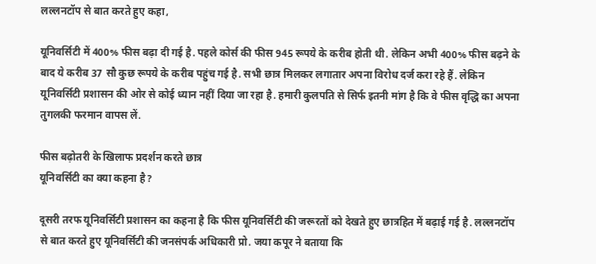लल्लनटॉप से बात करते हुए कहा,

यूनिवर्सिटी में 400% फीस बढ़ा दी गई है. पहले कोर्स की फीस 945 रूपये के करीब होती थी. लेकिन अभी 400% फीस बढ़ने के बाद ये करीब 37 सौ कुछ रूपये के करीब पहुंच गई है. सभी छात्र मिलकर लगातार अपना विरोध दर्ज करा रहे हैं. लेकिन यूनिवर्सिटी प्रशासन की ओर से कोई ध्यान नहीं दिया जा रहा है. हमारी कुलपति से सिर्फ इतनी मांग है कि वे फीस वृद्धि का अपना तुगलकी फरमान वापस लें.

फीस बढ़ोतरी के खिलाफ प्रदर्शन करते छात्र
यूनिवर्सिटी का क्या कहना है?

दूसरी तरफ यूनिवर्सिटी प्रशासन का कहना है कि फीस यूनिवर्सिटी की जरूरतों को देखते हुए छात्रहित में बढ़ाई गई है. लल्लनटॉप से बात करते हुए यूनिवर्सिटी की जनसंपर्क अधिकारी प्रो. जया कपूर ने बताया कि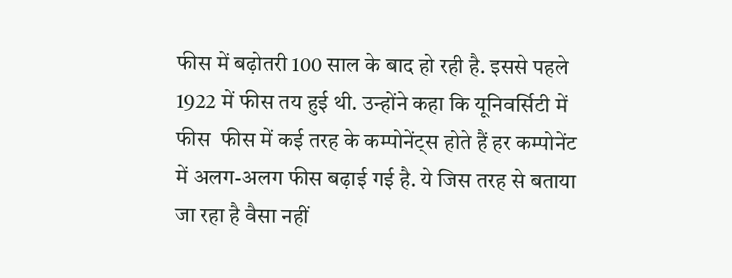फीस में बढ़ोतरी 100 साल के बाद हो रही है. इससे पहले 1922 में फीस तय हुई थी. उन्होंने कहा कि यूनिवर्सिटी में फीस  फीस में कई तरह के कम्पोनेंट्स होते हैं हर कम्पोनेंट में अलग-अलग फीस बढ़ाई गई है. ये जिस तरह से बताया जा रहा है वैसा नहीं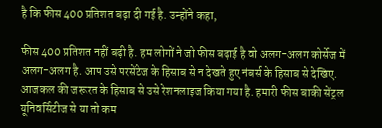है कि फीस 400 प्रतिशत बढ़ा दी गई है. उन्होंने कहा,

फीस 400 प्रतिशत नहीं बढ़ी है. हम लोगों ने जो फीस बढ़ाई है वो अलग-अलग कोर्सेज में अलग-अलग है. आप उसे परसेंटेज के हिसाब से न देखते हुए नंबर्स के हिसाब से देखिए. आजकल की जरूरत के हिसाब से उसे रेशनलाइज किया गया है. हमारी फीस बाकी सेंट्रल यूनिवर्सिटीज से या तो कम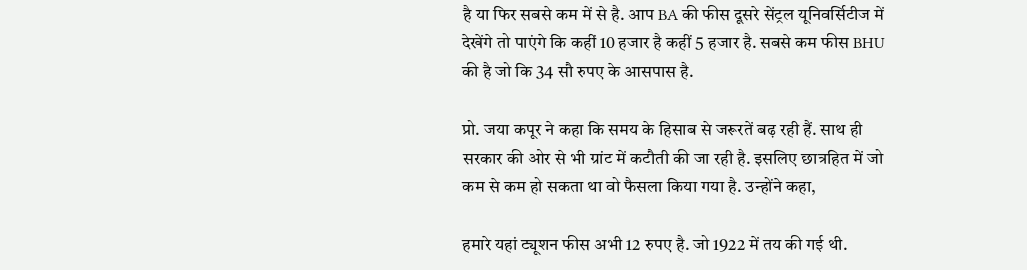है या फिर सबसे कम में से है. आप BA की फीस दूसरे सेंट्रल यूनिवर्सिटीज में देखेंगे तो पाएंगे कि कहीं 10 हजार है कहीं 5 हजार है. सबसे कम फीस BHU की है जो कि 34 सौ रुपए के आसपास है.

प्रो. जया कपूर ने कहा कि समय के हिसाब से जरूरतें बढ़ रही हैं. साथ ही सरकार की ओर से भी ग्रांट में कटौती की जा रही है. इसलिए छात्रहित में जो कम से कम हो सकता था वो फैसला किया गया है. उन्होंने कहा,

हमारे यहां ट्यूशन फीस अभी 12 रुपए है. जो 1922 में तय की गई थी.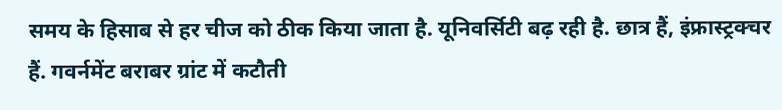समय के हिसाब से हर चीज को ठीक किया जाता है. यूनिवर्सिटी बढ़ रही है. छात्र हैं, इंफ्रास्ट्रक्चर हैं. गवर्नमेंट बराबर ग्रांट में कटौती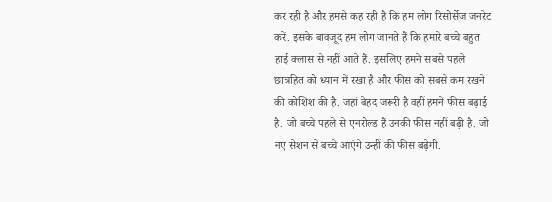कर रही है और हमसे कह रही है कि हम लोग रिसोर्सेज जनरेट करें. इसके बावजूद हम लोग जानते हैं कि हमारे बच्चे बहुत हाई क्लास से नहीं आते हैं. इसलिए हमने सबसे पहले छात्रहित को ध्यान में रखा है और फीस को सबसे कम रखने की कोशिश की है. जहां बेहद जरूरी है वहीं हमने फीस बढ़ाई है. जो बच्चे पहले से एनरोल्ड हैं उनकी फीस नहीं बढ़ी है. जो नए सेशन से बच्चे आएंगे उन्हीं की फीस बढ़ेगी.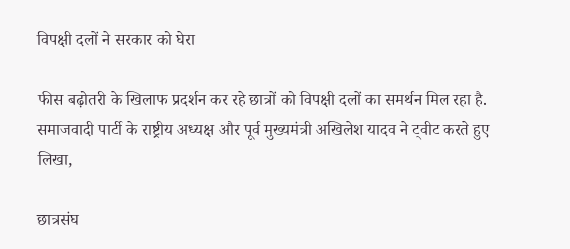विपक्षी दलों ने सरकार को घेरा

फीस बढ़ोतरी के खिलाफ प्रदर्शन कर रहे छात्रों को विपक्षी दलों का समर्थन मिल रहा है. समाजवादी पार्टी के राष्ट्रीय अध्यक्ष और पूर्व मुख्यमंत्री अखिलेश यादव ने ट्वीट करते हुए लिखा,

छात्रसंघ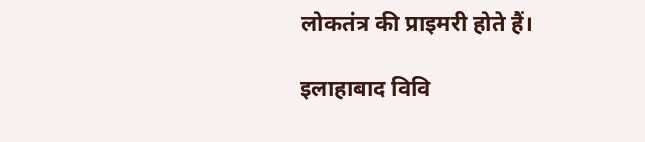लोकतंत्र की प्राइमरी होते हैं।

इलाहाबाद विवि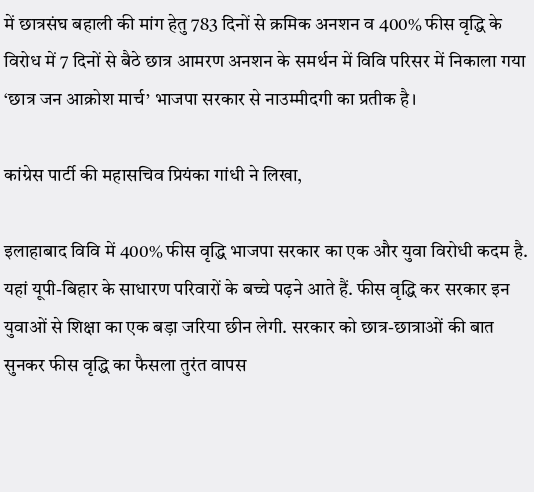में छात्रसंघ बहाली की मांग हेतु 783 दिनों से क्रमिक अनशन व 400% फीस वृद्धि के विरोध में 7 दिनों से बैठे छात्र आमरण अनशन के समर्थन में विवि परिसर में निकाला गया ‘छात्र जन आक्रोश मार्च’ भाजपा सरकार से नाउम्मीदगी का प्रतीक है।

कांग्रेस पार्टी की महासचिव प्रियंका गांधी ने लिखा,

इलाहाबाद विवि में 400% फीस वृद्धि भाजपा सरकार का एक और युवा विरोधी कदम है. यहां यूपी-बिहार के साधारण परिवारों के बच्चे पढ़ने आते हैं. फीस वृद्धि कर सरकार इन युवाओं से शिक्षा का एक बड़ा जरिया छीन लेगी. सरकार को छात्र-छात्राओं की बात सुनकर फीस वृद्धि का फैसला तुरंत वापस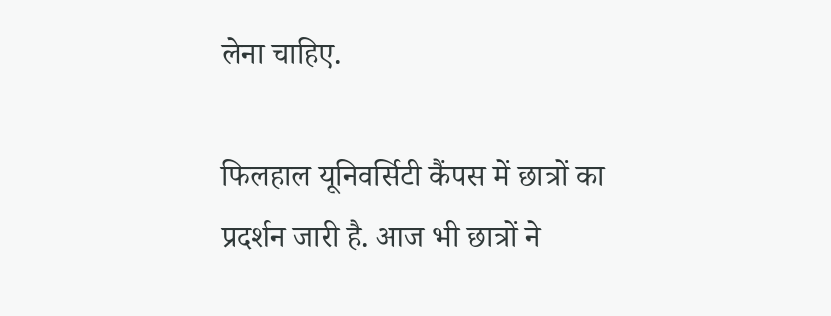लेना चाहिए.

फिलहाल यूनिवर्सिटी कैंपस में छात्रों का प्रदर्शन जारी है. आज भी छात्रों ने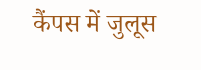कैंपस में जुलूस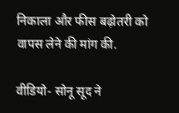निकाला और फीस बढ़ोतरी को वापस लेने की मांग की.

वीडियो- सोनू सूद ने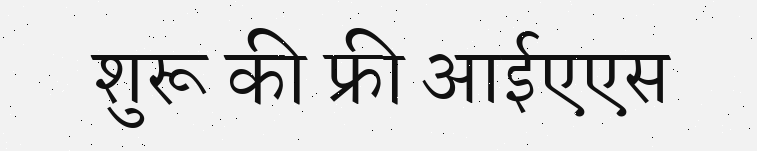शुरू की फ्री आईएएस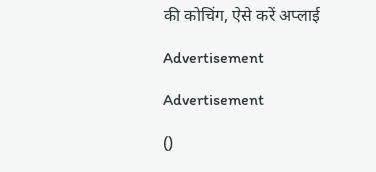की कोचिंग, ऐसे करें अप्लाई

Advertisement

Advertisement

()